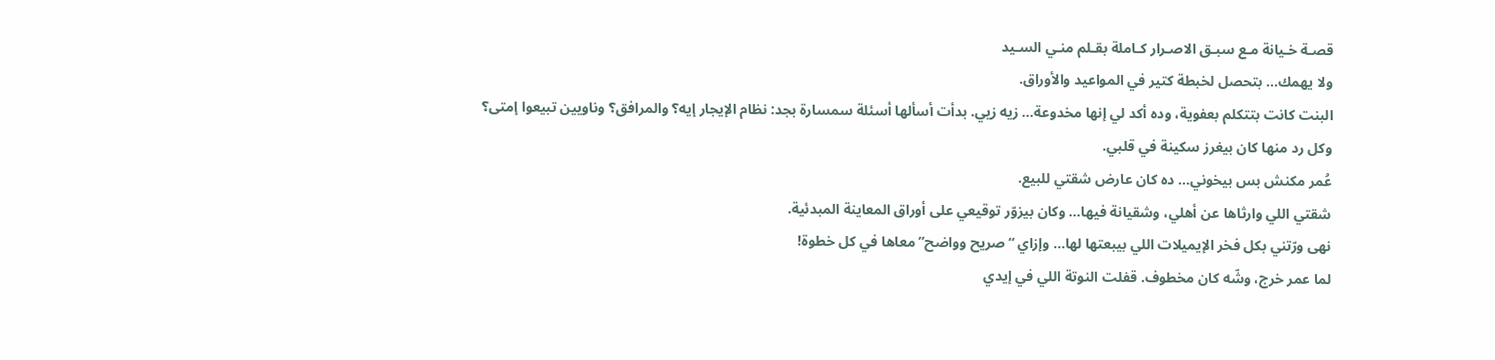قصـة خـيانة مـع سبـق الاصـرار كـاملة بقـلم منـي السـيد
ولا يهمك… بتحصل لخبطة كتير في المواعيد والأوراق.
البنت كانت بتتكلم بعفوية، وده أكد لي إنها مخدوعة… زيه زيي. بدأت أسألها أسئلة سمسارة بجد: نظام الإيجار إيه؟ والمرافق؟ وناويين تبيعوا إمتى؟
وكل رد منها كان بيغرز سكينة في قلبي.
عُمر مكنش بس بيخوني… ده كان عارض شقتي للبيع.
شقتي اللي وارثاها عن أهلي، وشقيانة فيها… وكان بيزوّر توقيعي على أوراق المعاينة المبدئية.
نهى ورّتني بكل فخر الإيميلات اللي بيبعتها لها… وإزاي “صريح وواضح” معاها في كل خطوة!
لما عمر خرج، وشّه كان مخطوف. قفلت النوتة اللي في إيدي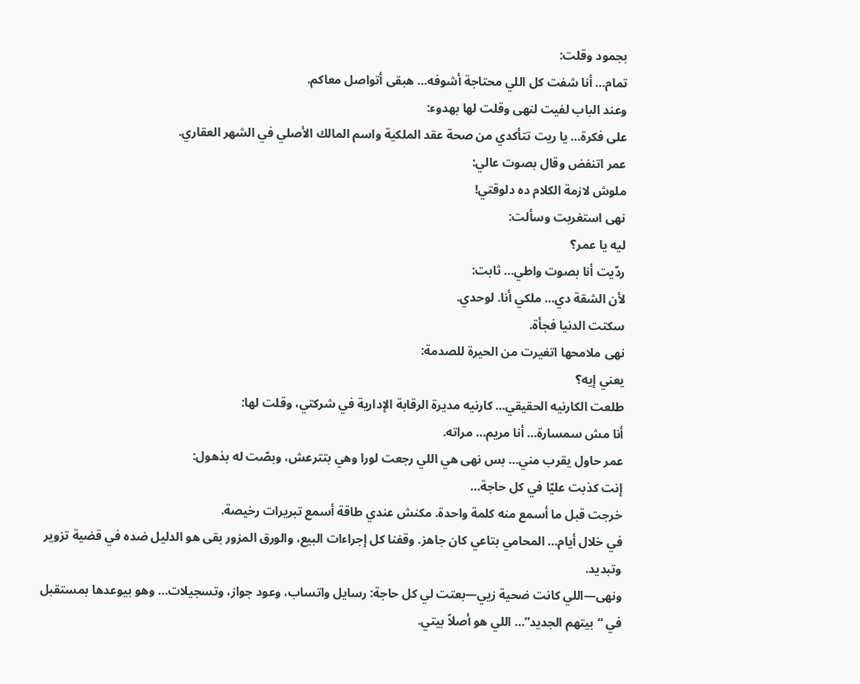بجمود وقلت:
تمام… أنا شفت كل اللي محتاجة أشوفه… هبقى أتواصل معاكم.
وعند الباب لفيت لنهى وقلت لها بهدوء:
على فكرة… يا ريت تتأكدي من صحة عقد الملكية واسم المالك الأصلي في الشهر العقاري.
عمر اتنفض وقال بصوت عالي:
ملوش لازمة الكلام ده دلوقتي!
نهى استغربت وسألت:
ليه يا عمر؟
ردّيت أنا بصوت واطي… ثابت:
لأن الشقة دي… ملكي أنا. لوحدي.
سكتت الدنيا فجأة.
نهى ملامحها اتغيرت من الحيرة للصدمة:
يعني إيه؟
طلعت الكارنيه الحقيقي… كارنيه مديرة الرقابة الإدارية في شركتي، وقلت لها:
أنا مش سمسارة… أنا مريم… مراته.
عمر حاول يقرب مني… بس نهى هي اللي رجعت لورا وهي بتترعش، وبصّت له بذهول:
إنت كذبت عليّا في كل حاجة…
خرجت قبل ما أسمع منه كلمة واحدة. مكنش عندي طاقة أسمع تبريرات رخيصة.
في خلال أيام… المحامي بتاعي كان جاهز. وقفنا كل إجراءات البيع، والورق المزور بقى هو الدليل ضده في قضية تزوير وتبديد.
ونهى—اللي كانت ضحية زيي—بعتت لي كل حاجة: رسايل واتساب، وعود جواز، وتسجيلات… وهو بيوعدها بمستقبل في “بيتهم الجديد”… اللي هو أصلاً بيتي.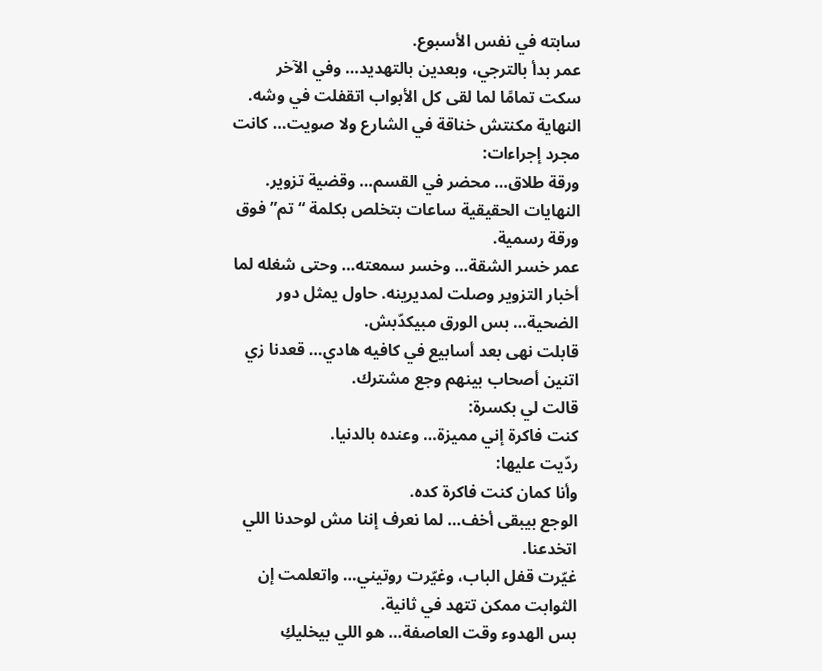سابته في نفس الأسبوع.
عمر بدأ بالترجي، وبعدين بالتهديد… وفي الآخر سكت تمامًا لما لقى كل الأبواب اتقفلت في وشه.
النهاية مكنتش خناقة في الشارع ولا صويت… كانت مجرد إجراءات:
ورقة طلاق… محضر في القسم… وقضية تزوير.
النهايات الحقيقية ساعات بتخلص بكلمة “تم” فوق ورقة رسمية.
عمر خسر الشقة… وخسر سمعته… وحتى شغله لما أخبار التزوير وصلت لمديرينه. حاول يمثل دور الضحية… بس الورق مبيكدّبش.
قابلت نهى بعد أسابيع في كافيه هادي… قعدنا زي اتنين أصحاب بينهم وجع مشترك.
قالت لي بكسرة:
كنت فاكرة إني مميزة… وعنده بالدنيا.
ردّيت عليها:
وأنا كمان كنت فاكرة كده.
الوجع بيبقى أخف… لما نعرف إننا مش لوحدنا اللي اتخدعنا.
غيّرت قفل الباب، وغيّرت روتيني… واتعلمت إن الثوابت ممكن تتهد في ثانية.
بس الهدوء وقت العاصفة… هو اللي بيخليكِ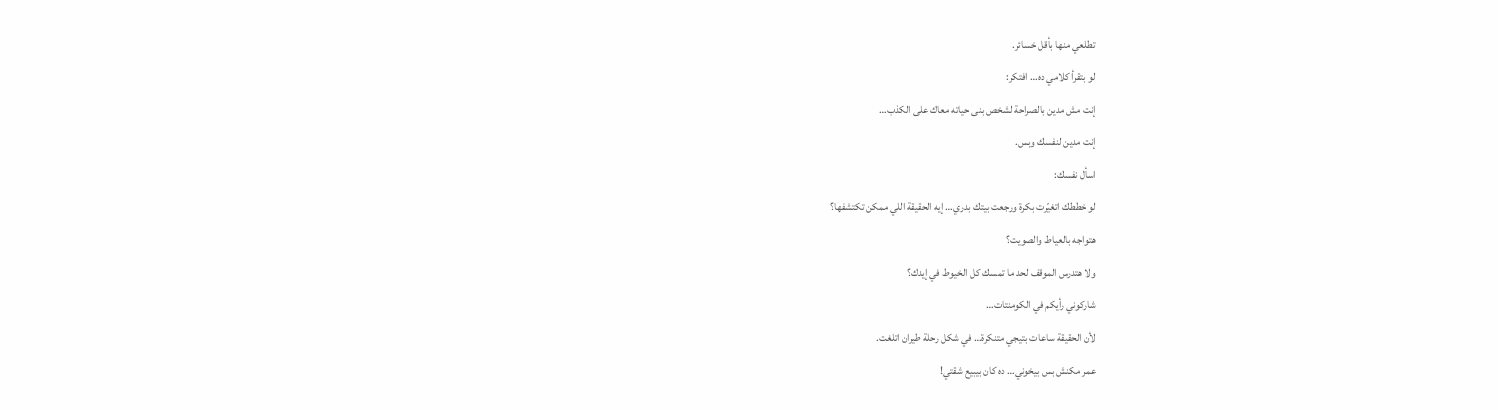تطلعي منها بأقل خسائر.
لو بتقرأ كلامي ده… افتكر:
إنت مش مدين بالصراحة لشخص بنى حياته معاك على الكذب…
إنت مدين لنفسك وبس.
اسأل نفسك:
لو خططك اتغيّرت بكرة ورجعت بيتك بدري… إيه الحقيقة اللي ممكن تكتشفها؟
هتواجه بالعياط والصويت؟
ولا هتدرس الموقف لحد ما تمسك كل الخيوط في إيدك؟
شاركوني رأيكم في الكومنتات…
لأن الحقيقة ساعات بتيجي متنكرة… في شكل رحلة طيران اتلغت.
عمر مكنش بس بيخوني… ده كان بيبيع شقتي!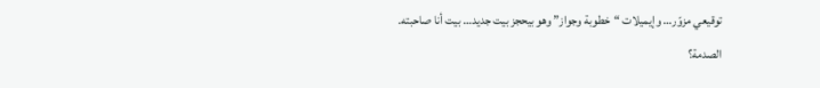توقيعي مزوّر… وإيميلات “خطوبة وجواز” وهو بيحجز بيت جديد… بيت أنا صاحبته.
الصدمة؟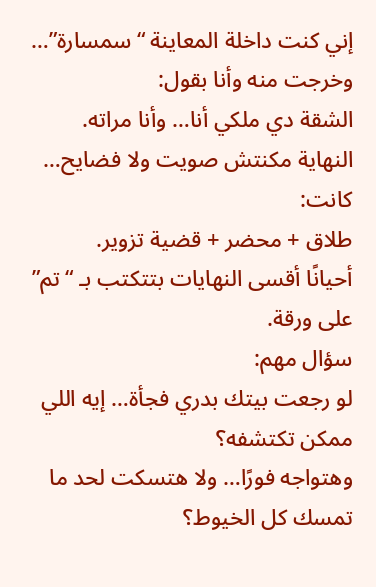إني كنت داخلة المعاينة “سمسارة”… وخرجت منه وأنا بقول:
الشقة دي ملكي أنا… وأنا مراته.
النهاية مكنتش صويت ولا فضايح… كانت:
طلاق + محضر + قضية تزوير.
أحيانًا أقسى النهايات بتتكتب بـ “تم” على ورقة.
سؤال مهم:
لو رجعت بيتك بدري فجأة… إيه اللي ممكن تكتشفه؟
وهتواجه فورًا… ولا هتسكت لحد ما تمسك كل الخيوط؟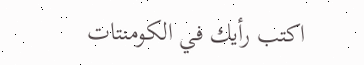اكتب رأيك في الكومنتات